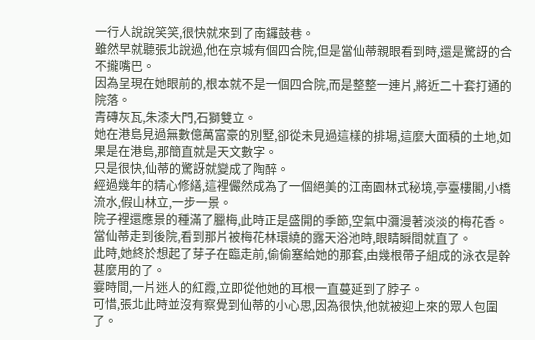一行人說說笑笑,很快就來到了南鑼鼓巷。
雖然早就聽張北說過,他在京城有個四合院,但是當仙蒂親眼看到時,還是驚訝的合不攏嘴巴。
因為呈現在她眼前的,根本就不是一個四合院,而是整整一連片,將近二十套打通的院落。
青磚灰瓦,朱漆大門,石獅雙立。
她在港島見過無數億萬富豪的別墅,卻從未見過這樣的排場,這麼大面積的土地,如果是在港島,那簡直就是天文數字。
只是很快,仙蒂的驚訝就變成了陶醉。
經過幾年的精心修繕,這裡儼然成為了一個絕美的江南園林式秘境,亭臺樓閣,小橋流水,假山林立,一步一景。
院子裡還應景的種滿了臘梅,此時正是盛開的季節,空氣中瀰漫著淡淡的梅花香。
當仙蒂走到後院,看到那片被梅花林環繞的露天浴池時,眼睛瞬間就直了。
此時,她終於想起了芽子在臨走前,偷偷塞給她的那套,由幾根帶子組成的泳衣是幹甚麼用的了。
霎時間,一片迷人的紅霞,立即從他她的耳根一直蔓延到了脖子。
可惜,張北此時並沒有察覺到仙蒂的小心思,因為很快,他就被迎上來的眾人包圍了。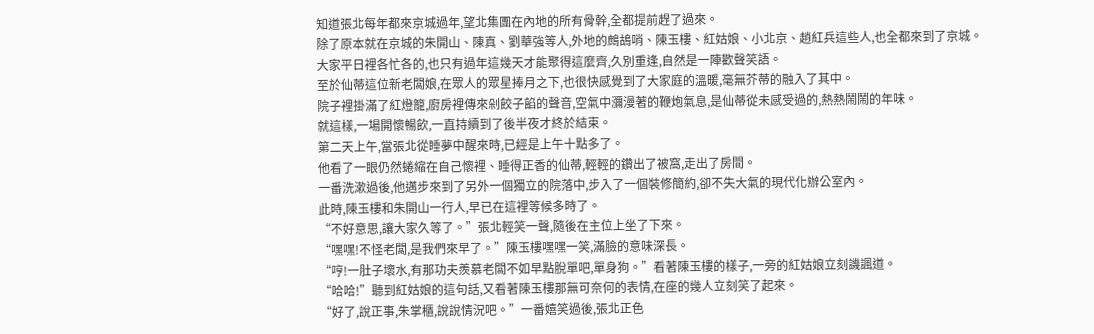知道張北每年都來京城過年,望北集團在內地的所有骨幹,全都提前趕了過來。
除了原本就在京城的朱開山、陳真、劉華強等人,外地的鷓鴣哨、陳玉樓、紅姑娘、小北京、趙紅兵這些人,也全都來到了京城。
大家平日裡各忙各的,也只有過年這幾天才能聚得這麼齊,久別重逢,自然是一陣歡聲笑語。
至於仙蒂這位新老闆娘,在眾人的眾星捧月之下,也很快感覺到了大家庭的溫暖,毫無芥蒂的融入了其中。
院子裡掛滿了紅燈籠,廚房裡傳來剁餃子餡的聲音,空氣中瀰漫著的鞭炮氣息,是仙蒂從未感受過的,熱熱鬧鬧的年味。
就這樣,一場開懷暢飲,一直持續到了後半夜才終於結束。
第二天上午,當張北從睡夢中醒來時,已經是上午十點多了。
他看了一眼仍然蜷縮在自己懷裡、睡得正香的仙蒂,輕輕的鑽出了被窩,走出了房間。
一番洗漱過後,他邁步來到了另外一個獨立的院落中,步入了一個裝修簡約,卻不失大氣的現代化辦公室內。
此時,陳玉樓和朱開山一行人,早已在這裡等候多時了。
“不好意思,讓大家久等了。”張北輕笑一聲,隨後在主位上坐了下來。
“嘿嘿!不怪老闆,是我們來早了。”陳玉樓嘿嘿一笑,滿臉的意味深長。
“哼!一肚子壞水,有那功夫羨慕老闆不如早點脫單吧,單身狗。”看著陳玉樓的樣子,一旁的紅姑娘立刻譏諷道。
“哈哈!”聽到紅姑娘的這句話,又看著陳玉樓那無可奈何的表情,在座的幾人立刻笑了起來。
“好了,說正事,朱掌櫃,說說情況吧。”一番嬉笑過後,張北正色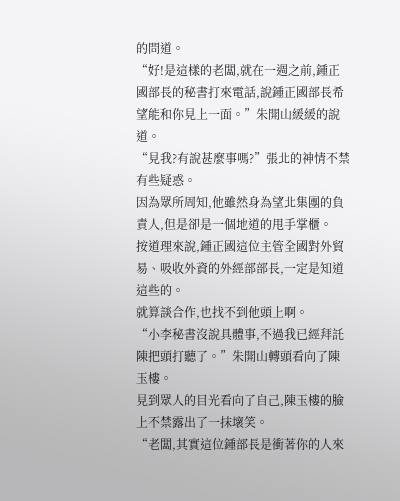的問道。
“好!是這樣的老闆,就在一週之前,鍾正國部長的秘書打來電話,說鍾正國部長希望能和你見上一面。”朱開山緩緩的說道。
“見我?有說甚麼事嗎?”張北的神情不禁有些疑惑。
因為眾所周知,他雖然身為望北集團的負責人,但是卻是一個地道的甩手掌櫃。
按道理來說,鍾正國這位主管全國對外貿易、吸收外資的外經部部長,一定是知道這些的。
就算談合作,也找不到他頭上啊。
“小李秘書沒說具體事,不過我已經拜託陳把頭打聽了。”朱開山轉頭看向了陳玉樓。
見到眾人的目光看向了自己,陳玉樓的臉上不禁露出了一抹壞笑。
“老闆,其實這位鍾部長是衝著你的人來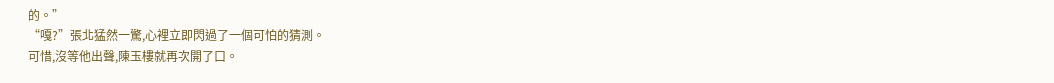的。”
“嘎?”張北猛然一驚,心裡立即閃過了一個可怕的猜測。
可惜,沒等他出聲,陳玉樓就再次開了口。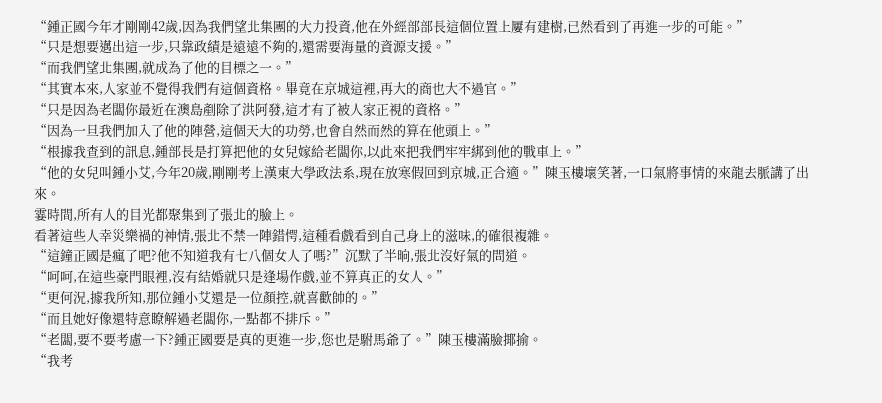“鍾正國今年才剛剛42歲,因為我們望北集團的大力投資,他在外經部部長這個位置上屢有建樹,已然看到了再進一步的可能。”
“只是想要邁出這一步,只靠政績是遠遠不夠的,還需要海量的資源支援。”
“而我們望北集團,就成為了他的目標之一。”
“其實本來,人家並不覺得我們有這個資格。畢竟在京城這裡,再大的商也大不過官。”
“只是因為老闆你最近在澳島剷除了洪阿發,這才有了被人家正視的資格。”
“因為一旦我們加入了他的陣營,這個天大的功勞,也會自然而然的算在他頭上。”
“根據我查到的訊息,鍾部長是打算把他的女兒嫁給老闆你,以此來把我們牢牢綁到他的戰車上。”
“他的女兒叫鍾小艾,今年20歲,剛剛考上漢東大學政法系,現在放寒假回到京城,正合適。”陳玉樓壞笑著,一口氣將事情的來龍去脈講了出來。
霎時間,所有人的目光都聚集到了張北的臉上。
看著這些人幸災樂禍的神情,張北不禁一陣錯愕,這種看戲看到自己身上的滋味,的確很複雜。
“這鐘正國是瘋了吧?他不知道我有七八個女人了嗎?”沉默了半晌,張北沒好氣的問道。
“呵呵,在這些豪門眼裡,沒有結婚就只是逢場作戲,並不算真正的女人。”
“更何況,據我所知,那位鍾小艾還是一位顏控,就喜歡帥的。”
“而且她好像還特意瞭解過老闆你,一點都不排斥。”
“老闆,要不要考慮一下?鍾正國要是真的更進一步,您也是駙馬爺了。”陳玉樓滿臉揶揄。
“我考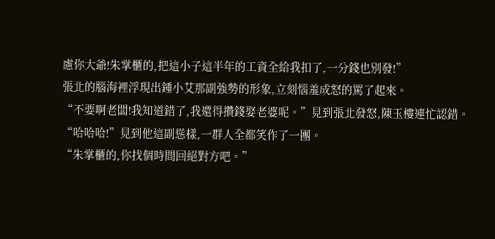慮你大爺!朱掌櫃的,把這小子這半年的工資全給我扣了,一分錢也別發!”
張北的腦海裡浮現出鍾小艾那副強勢的形象,立刻惱羞成怒的罵了起來。
“不要啊老闆!我知道錯了,我還得攢錢娶老婆呢。”見到張北發怒,陳玉樓連忙認錯。
“哈哈哈!”見到他這副慫樣,一群人全都笑作了一團。
“朱掌櫃的,你找個時間回絕對方吧。”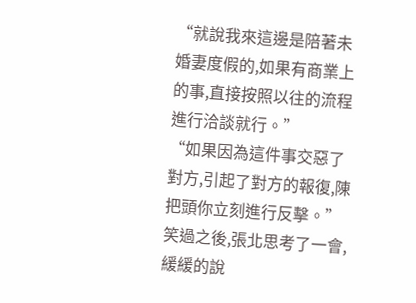“就說我來這邊是陪著未婚妻度假的,如果有商業上的事,直接按照以往的流程進行洽談就行。”
“如果因為這件事交惡了對方,引起了對方的報復,陳把頭你立刻進行反擊。”笑過之後,張北思考了一會,緩緩的說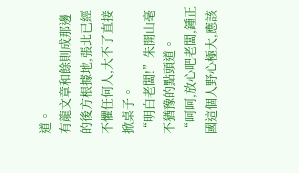道。
有龍文章和餘則成那邊的後方根據地,張北已經不懼任何人,大不了直接掀桌子。
“明白老闆!”朱開山毫不猶豫的點頭道。
“呵呵,放心吧老闆,鍾正國這個人野心極大,應該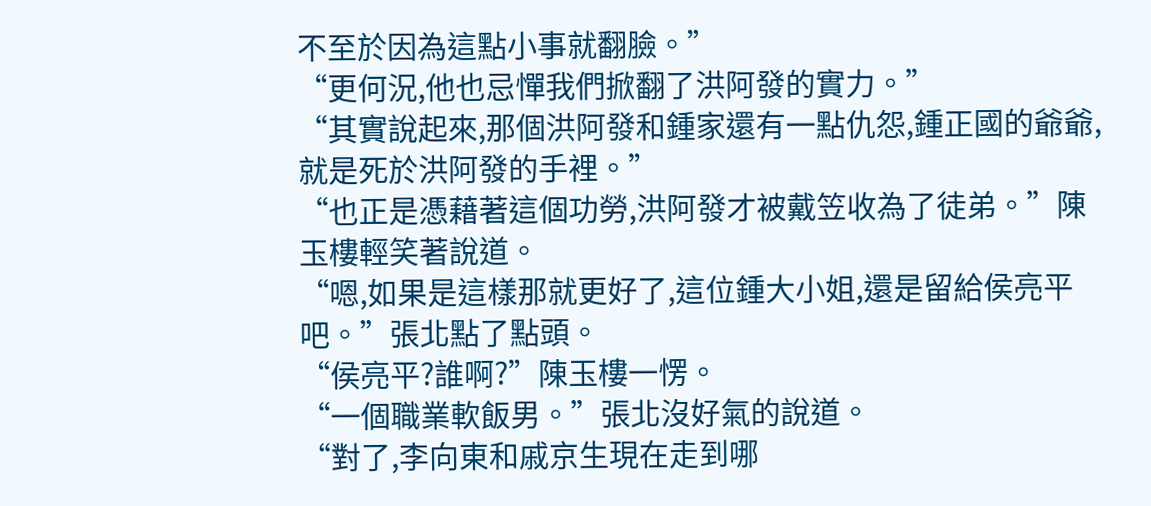不至於因為這點小事就翻臉。”
“更何況,他也忌憚我們掀翻了洪阿發的實力。”
“其實說起來,那個洪阿發和鍾家還有一點仇怨,鍾正國的爺爺,就是死於洪阿發的手裡。”
“也正是憑藉著這個功勞,洪阿發才被戴笠收為了徒弟。”陳玉樓輕笑著說道。
“嗯,如果是這樣那就更好了,這位鍾大小姐,還是留給侯亮平吧。”張北點了點頭。
“侯亮平?誰啊?”陳玉樓一愣。
“一個職業軟飯男。”張北沒好氣的說道。
“對了,李向東和戚京生現在走到哪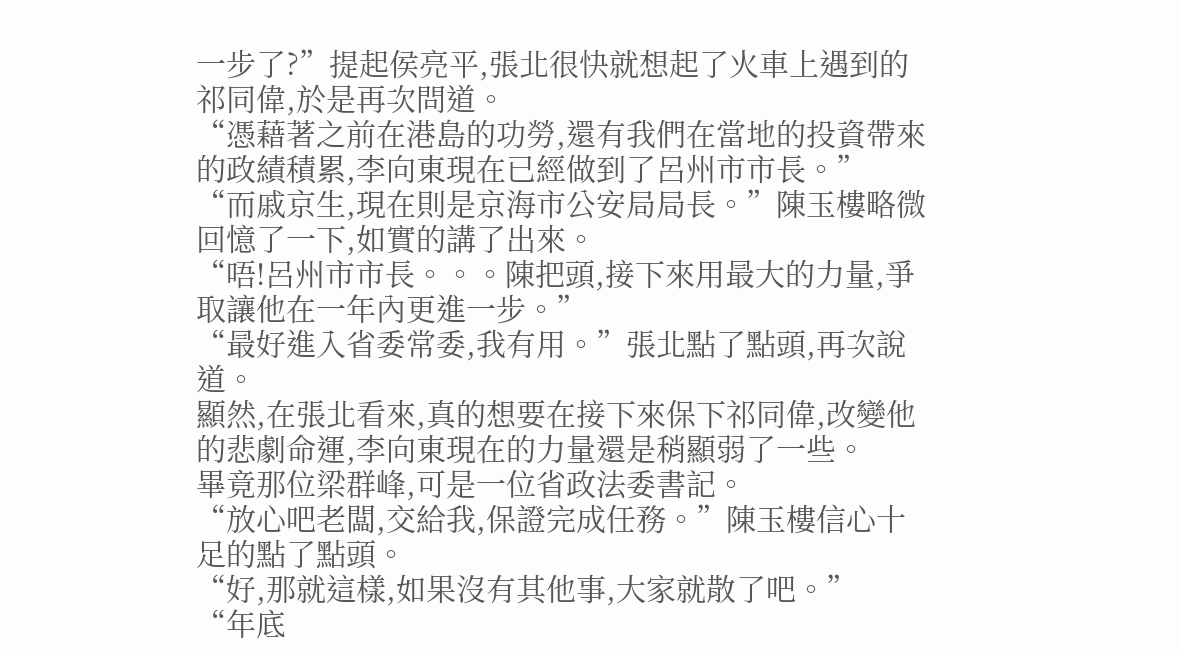一步了?”提起侯亮平,張北很快就想起了火車上遇到的祁同偉,於是再次問道。
“憑藉著之前在港島的功勞,還有我們在當地的投資帶來的政績積累,李向東現在已經做到了呂州市市長。”
“而戚京生,現在則是京海市公安局局長。”陳玉樓略微回憶了一下,如實的講了出來。
“唔!呂州市市長。。。陳把頭,接下來用最大的力量,爭取讓他在一年內更進一步。”
“最好進入省委常委,我有用。”張北點了點頭,再次說道。
顯然,在張北看來,真的想要在接下來保下祁同偉,改變他的悲劇命運,李向東現在的力量還是稍顯弱了一些。
畢竟那位梁群峰,可是一位省政法委書記。
“放心吧老闆,交給我,保證完成任務。”陳玉樓信心十足的點了點頭。
“好,那就這樣,如果沒有其他事,大家就散了吧。”
“年底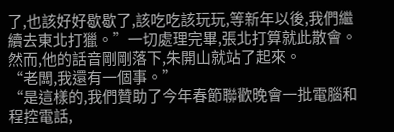了,也該好好歇歇了,該吃吃該玩玩,等新年以後,我們繼續去東北打獵。”一切處理完畢,張北打算就此散會。
然而,他的話音剛剛落下,朱開山就站了起來。
“老闆,我還有一個事。”
“是這樣的,我們贊助了今年春節聯歡晚會一批電腦和程控電話,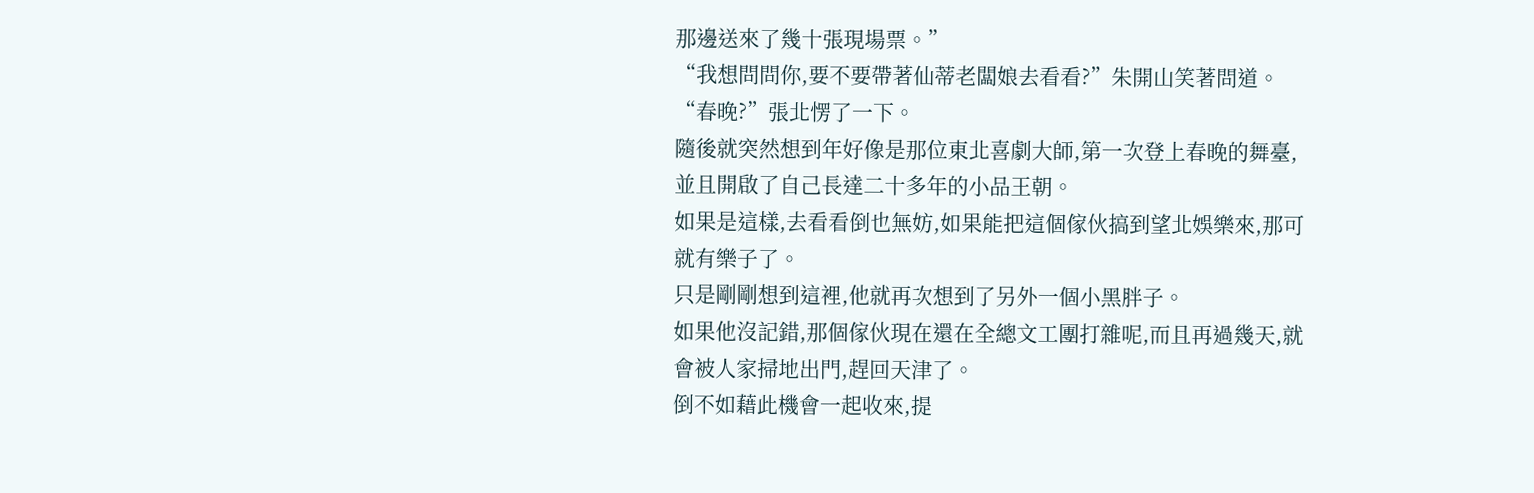那邊送來了幾十張現場票。”
“我想問問你,要不要帶著仙蒂老闆娘去看看?”朱開山笑著問道。
“春晚?”張北愣了一下。
隨後就突然想到年好像是那位東北喜劇大師,第一次登上春晚的舞臺,並且開啟了自己長達二十多年的小品王朝。
如果是這樣,去看看倒也無妨,如果能把這個傢伙搞到望北娛樂來,那可就有樂子了。
只是剛剛想到這裡,他就再次想到了另外一個小黑胖子。
如果他沒記錯,那個傢伙現在還在全總文工團打雜呢,而且再過幾天,就會被人家掃地出門,趕回天津了。
倒不如藉此機會一起收來,提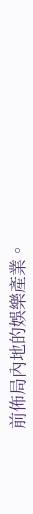前佈局內地的娛樂產業。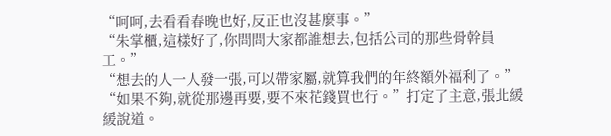“呵呵,去看看春晚也好,反正也沒甚麼事。”
“朱掌櫃,這樣好了,你問問大家都誰想去,包括公司的那些骨幹員工。”
“想去的人一人發一張,可以帶家屬,就算我們的年終額外福利了。”
“如果不夠,就從那邊再要,要不來花錢買也行。”打定了主意,張北緩緩說道。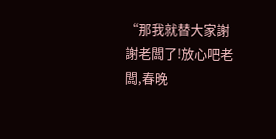“那我就替大家謝謝老闆了!放心吧老闆,春晚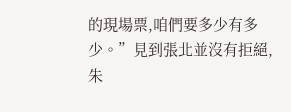的現場票,咱們要多少有多少。”見到張北並沒有拒絕,朱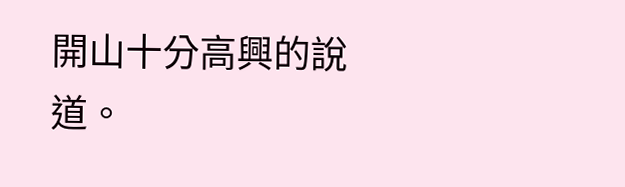開山十分高興的說道。